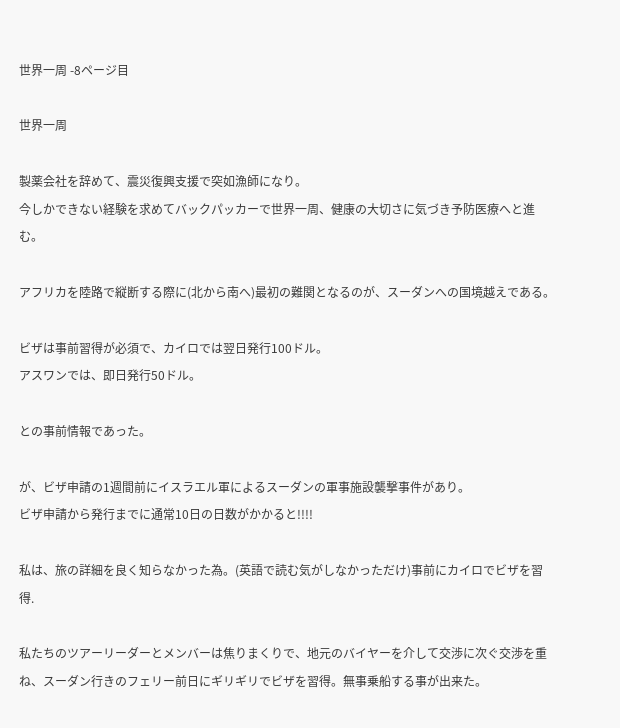世界一周 -8ページ目

世界一周

製薬会社を辞めて、震災復興支援で突如漁師になり。
今しかできない経験を求めてバックパッカーで世界一周、健康の大切さに気づき予防医療へと進む。

アフリカを陸路で縦断する際に(北から南へ)最初の難関となるのが、スーダンへの国境越えである。

ビザは事前習得が必須で、カイロでは翌日発行100ドル。
アスワンでは、即日発行50ドル。

との事前情報であった。

が、ビザ申請の1週間前にイスラエル軍によるスーダンの軍事施設襲撃事件があり。
ビザ申請から発行までに通常10日の日数がかかると!!!!

私は、旅の詳細を良く知らなかった為。(英語で読む気がしなかっただけ)事前にカイロでビザを習得.

私たちのツアーリーダーとメンバーは焦りまくりで、地元のバイヤーを介して交渉に次ぐ交渉を重ね、スーダン行きのフェリー前日にギリギリでビザを習得。無事乗船する事が出来た。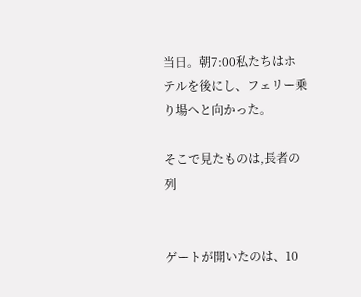当日。朝7:00私たちはホテルを後にし、フェリー乗り場へと向かった。

そこで見たものは,長者の列


ゲートが開いたのは、10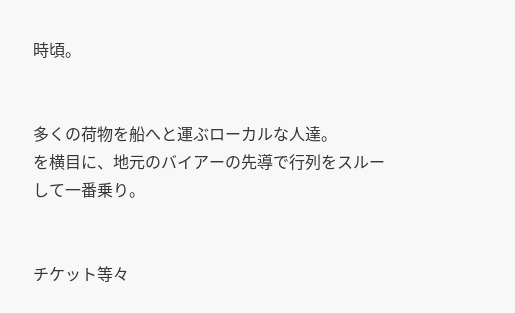時頃。


多くの荷物を船へと運ぶローカルな人達。
を横目に、地元のバイアーの先導で行列をスルーして一番乗り。


チケット等々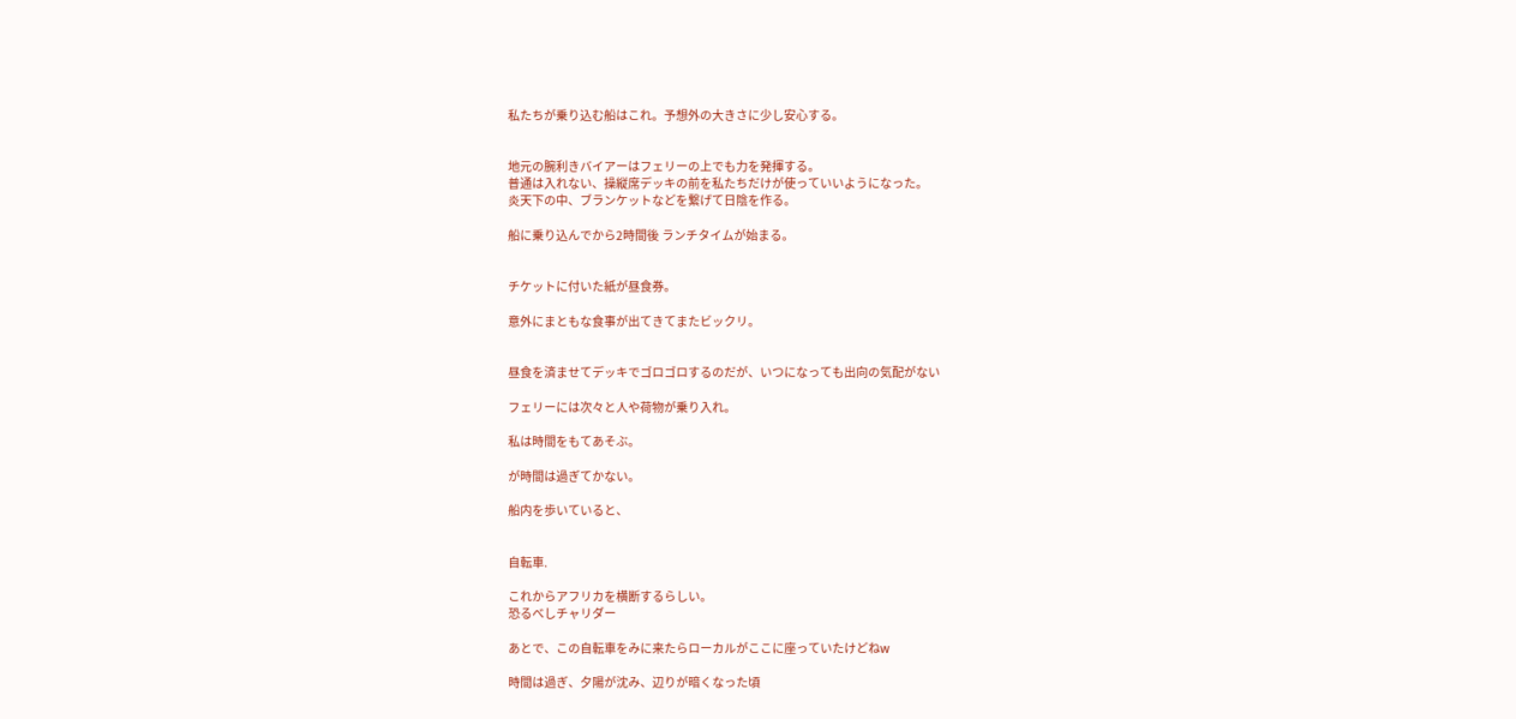私たちが乗り込む船はこれ。予想外の大きさに少し安心する。


地元の腕利きバイアーはフェリーの上でも力を発揮する。
普通は入れない、操縦席デッキの前を私たちだけが使っていいようになった。
炎天下の中、ブランケットなどを繋げて日陰を作る。

船に乗り込んでから2時間後 ランチタイムが始まる。


チケットに付いた紙が昼食券。

意外にまともな食事が出てきてまたビックリ。


昼食を済ませてデッキでゴロゴロするのだが、いつになっても出向の気配がない

フェリーには次々と人や荷物が乗り入れ。

私は時間をもてあそぶ。

が時間は過ぎてかない。

船内を歩いていると、


自転車.

これからアフリカを横断するらしい。
恐るべしチャリダー

あとで、この自転車をみに来たらローカルがここに座っていたけどねw

時間は過ぎ、夕陽が沈み、辺りが暗くなった頃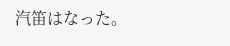汽笛はなった。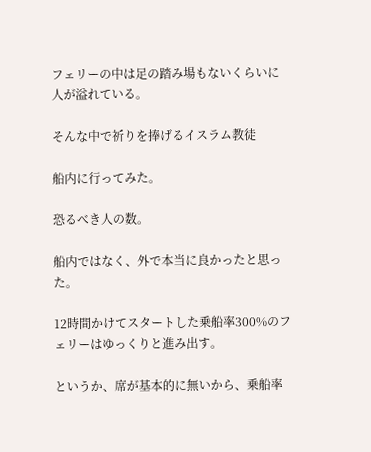フェリーの中は足の踏み場もないくらいに人が溢れている。

そんな中で祈りを捧げるイスラム教徒

船内に行ってみた。

恐るべき人の数。

船内ではなく、外で本当に良かったと思った。

12時間かけてスタートした乗船率300%のフェリーはゆっくりと進み出す。

というか、席が基本的に無いから、乗船率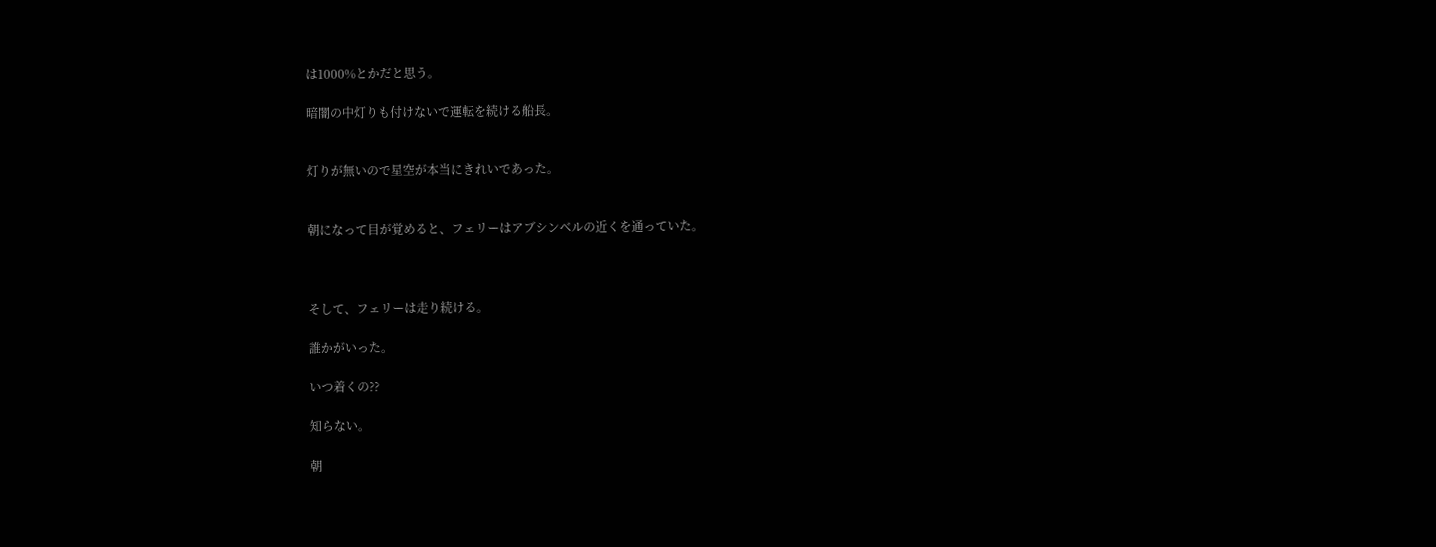は1000%とかだと思う。

暗闇の中灯りも付けないで運転を続ける船長。


灯りが無いので星空が本当にきれいであった。


朝になって目が覚めると、フェリーはアブシンベルの近くを通っていた。



そして、フェリーは走り続ける。

誰かがいった。

いつ着くの??

知らない。

朝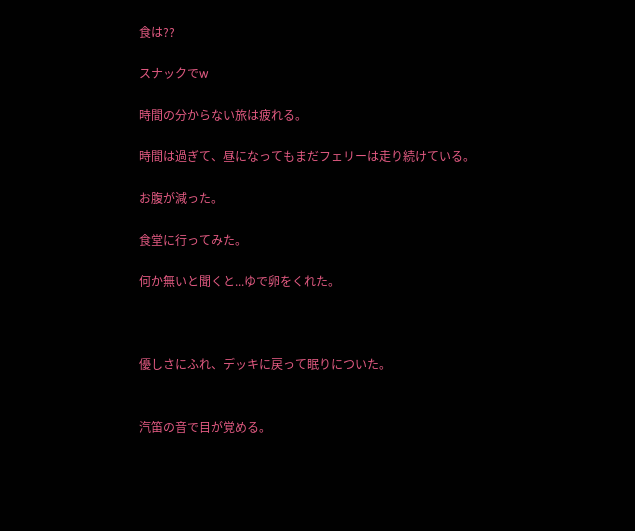食は??

スナックでw

時間の分からない旅は疲れる。

時間は過ぎて、昼になってもまだフェリーは走り続けている。

お腹が減った。

食堂に行ってみた。

何か無いと聞くと...ゆで卵をくれた。



優しさにふれ、デッキに戻って眠りについた。


汽笛の音で目が覚める。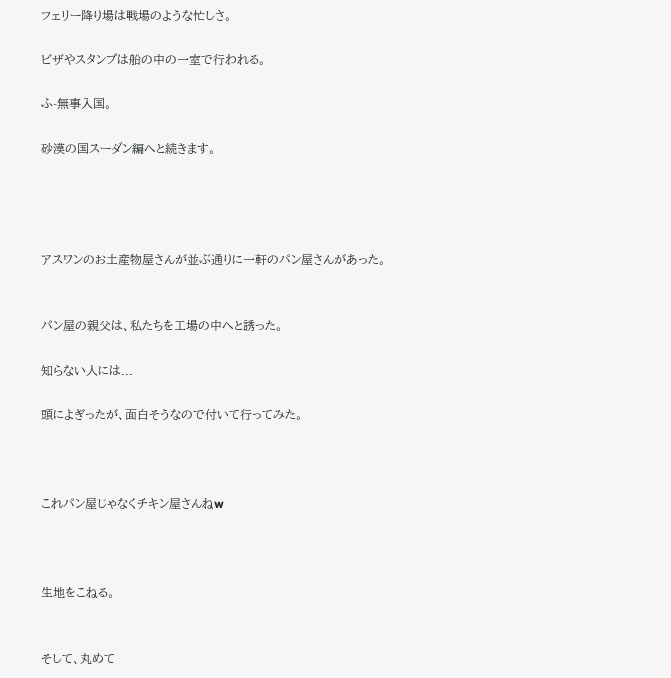フェリー降り場は戦場のような忙しさ。

ビザやスタンプは船の中の一室で行われる。

ふ-無事入国。

砂漠の国スーダン編へと続きます。




アスワンのお土産物屋さんが並ぶ通りに一軒のパン屋さんがあった。


パン屋の親父は、私たちを工場の中へと誘った。

知らない人には...

頭によぎったが、面白そうなので付いて行ってみた。



これパン屋じゃなくチキン屋さんねw



生地をこねる。


そして、丸めて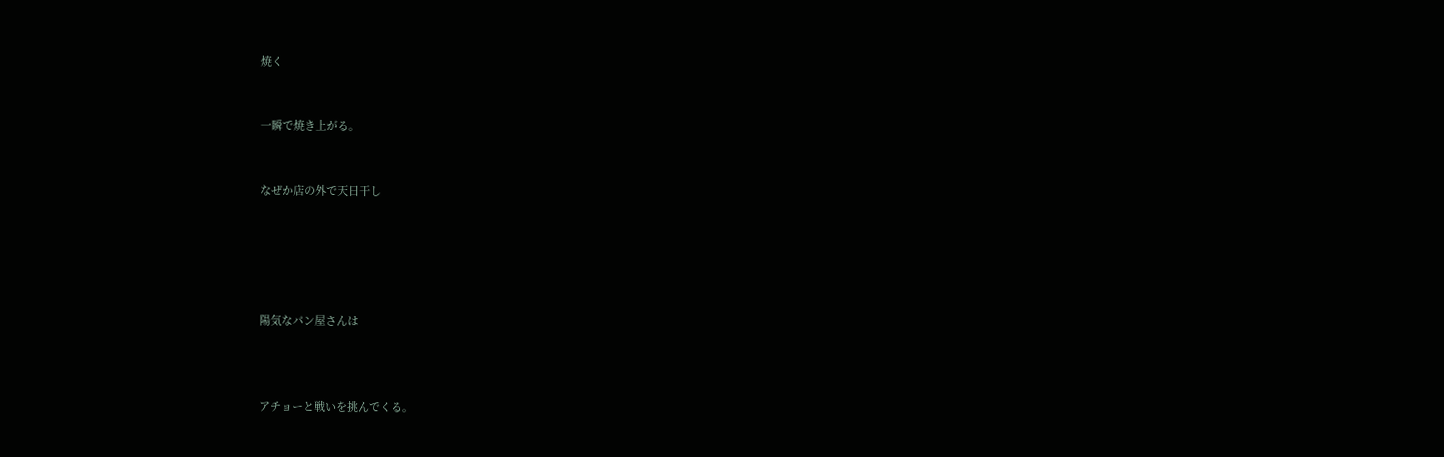焼く


一瞬で焼き上がる。


なぜか店の外で天日干し





陽気なパン屋さんは



アチョーと戦いを挑んでくる。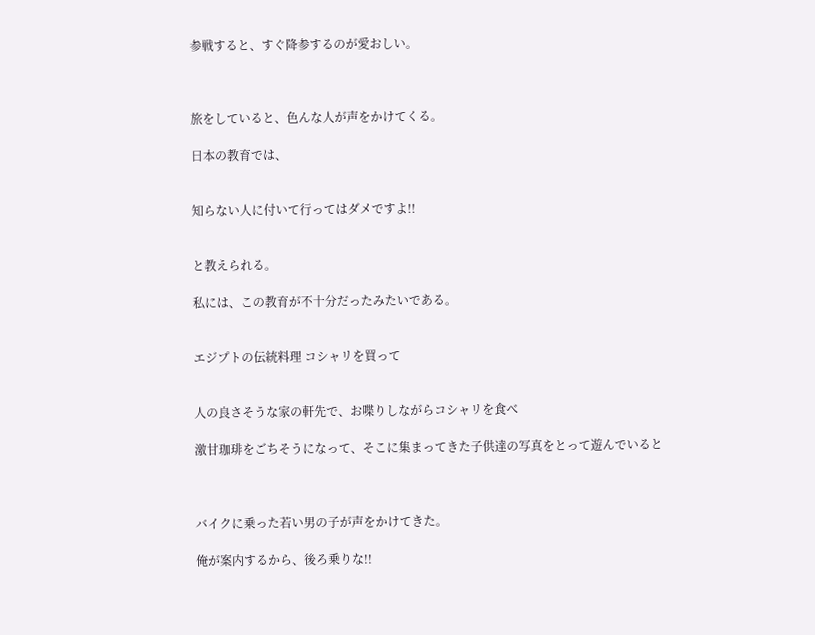参戦すると、すぐ降参するのが愛おしい。



旅をしていると、色んな人が声をかけてくる。

日本の教育では、


知らない人に付いて行ってはダメですよ!!


と教えられる。

私には、この教育が不十分だったみたいである。


エジプトの伝統料理 コシャリを買って


人の良さそうな家の軒先で、お喋りしながらコシャリを食べ

激甘珈琲をごちそうになって、そこに集まってきた子供達の写真をとって遊んでいると



バイクに乗った若い男の子が声をかけてきた。

俺が案内するから、後ろ乗りな!!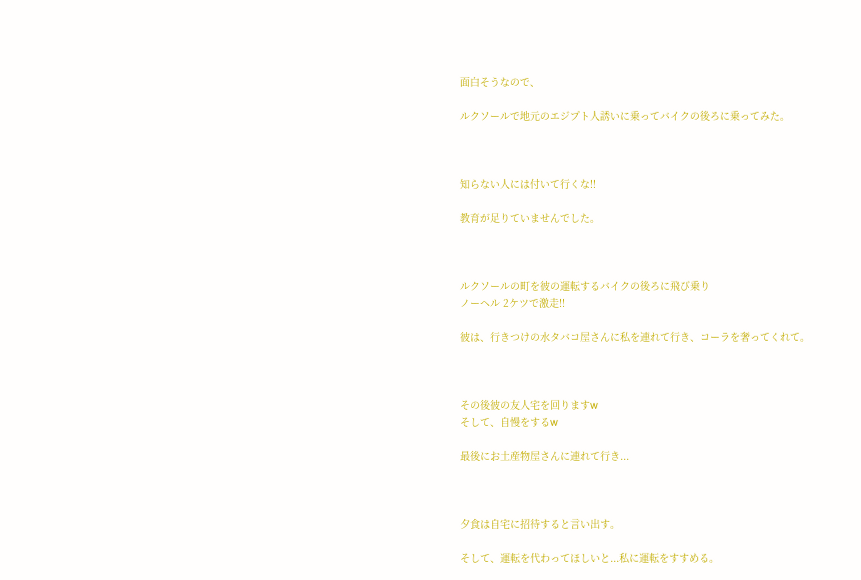面白そうなので、

ルクソールで地元のエジプト人誘いに乗ってバイクの後ろに乗ってみた。



知らない人には付いて行くな!!

教育が足りていませんでした。



ルクソールの町を彼の運転するバイクの後ろに飛び乗り
ノーヘル 2ケツで激走!!

彼は、行きつけの水タバコ屋さんに私を連れて行き、コーラを奢ってくれて。



その後彼の友人宅を回りますw
そして、自慢をするw

最後にお土産物屋さんに連れて行き...



夕食は自宅に招待すると言い出す。

そして、運転を代わってほしいと...私に運転をすすめる。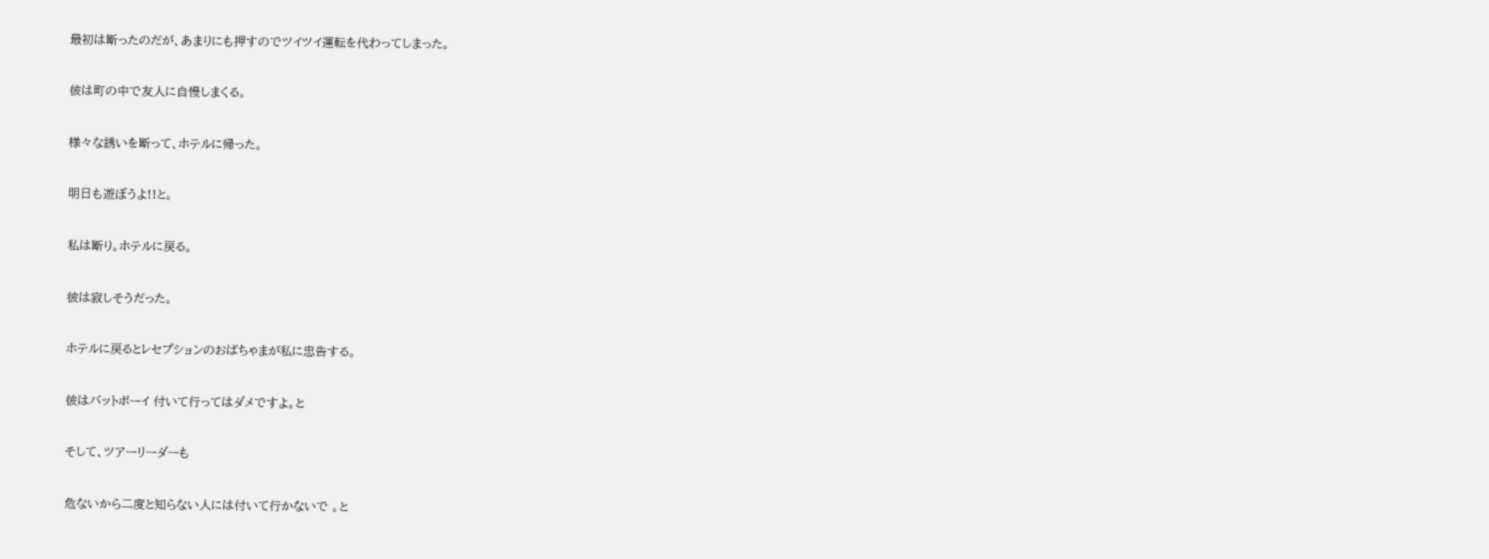最初は断ったのだが、あまりにも押すのでツイツイ運転を代わってしまった。

彼は町の中で友人に自慢しまくる。

様々な誘いを断って、ホテルに帰った。

明日も遊ぼうよ!!と。

私は断り。ホテルに戻る。

彼は寂しそうだった。

ホテルに戻るとレセプションのおばちゃまが私に忠告する。

彼はバットボーイ 付いて行ってはダメですよ。と

そして、ツアーリーダーも

危ないから二度と知らない人には付いて行かないで 。と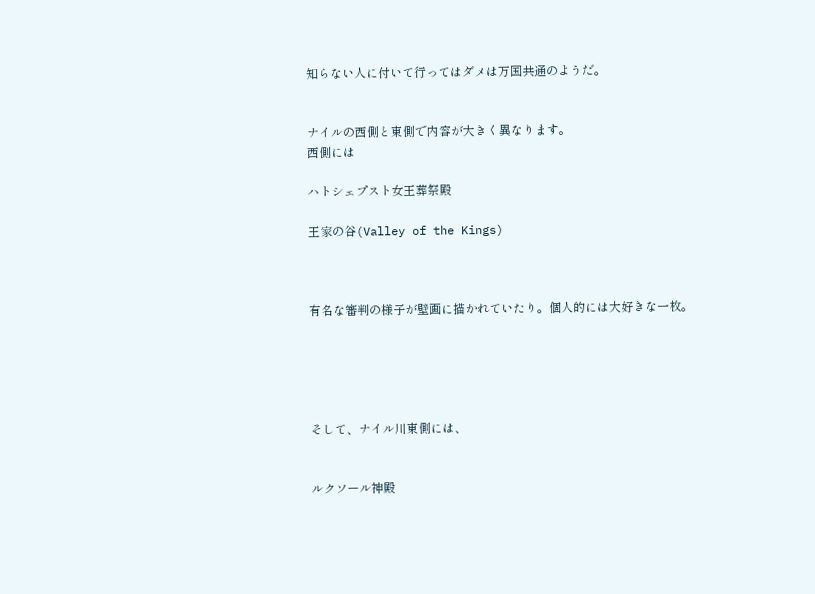知らない人に付いて行ってはダメは万国共通のようだ。


ナイルの西側と東側で内容が大きく異なります。
西側には

ハトシェプスト女王葬祭殿

王家の谷(Valley of the Kings)



有名な審判の様子が壁画に描かれていたり。個人的には大好きな一枚。





そして、ナイル川東側には、


ルクソール神殿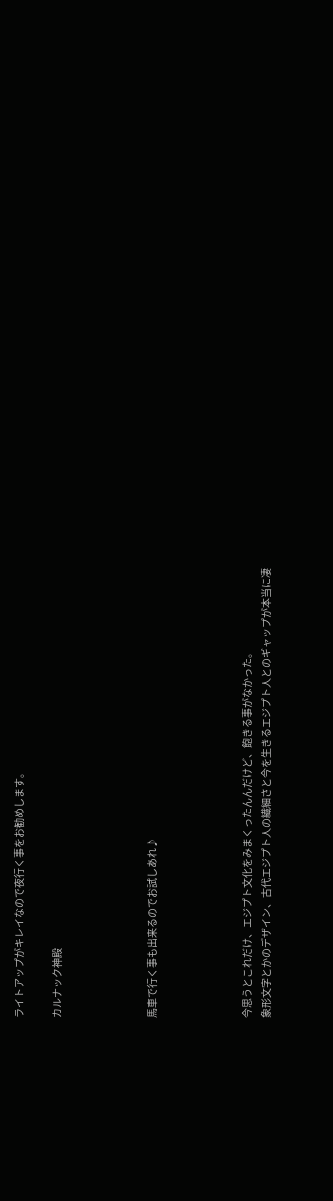ライトアップがキレイなので夜行く事をお勧めします。

カルナック神殿




馬車で行く事も出来るのでお試しあれ♪




今思うとこれだけ、エジプト文化をみまくったんんだけど、飽きる事がなかった。
象形文字とかのデザイン、古代エジプト人の繊細さと今を生きるエジプト人とのギャップが本当に凄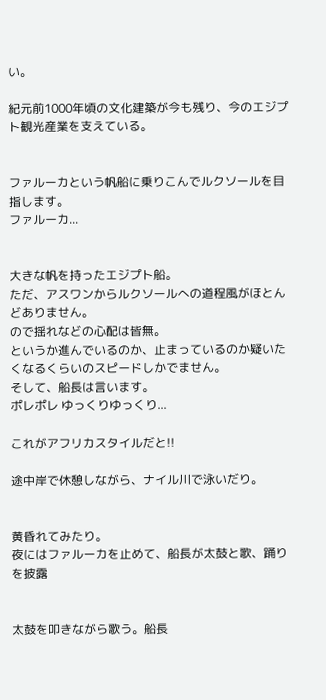い。

紀元前1000年頃の文化建築が今も残り、今のエジプト観光産業を支えている。


ファルーカという帆船に乗りこんでルクソールを目指します。
ファルーカ...


大きな帆を持ったエジプト船。
ただ、アスワンからルクソールへの道程風がほとんどありません。
ので揺れなどの心配は皆無。
というか進んでいるのか、止まっているのか疑いたくなるくらいのスピードしかでません。
そして、船長は言います。
ポレポレ ゆっくりゆっくり...

これがアフリカスタイルだと!!

途中岸で休憩しながら、ナイル川で泳いだり。


黄昏れてみたり。
夜にはファルーカを止めて、船長が太鼓と歌、踊りを披露


太鼓を叩きながら歌う。船長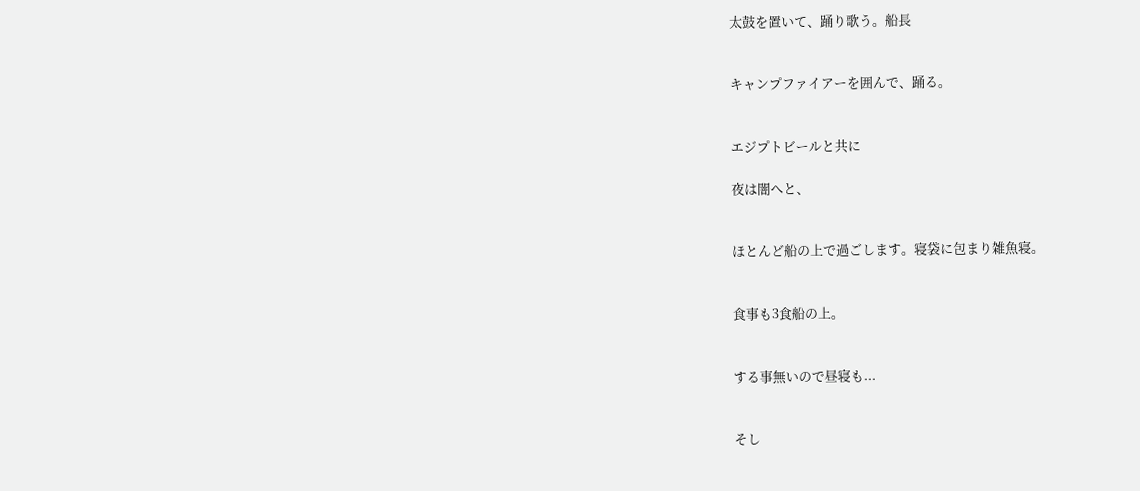太鼓を置いて、踊り歌う。船長


キャンプファイアーを囲んで、踊る。


エジプトビールと共に

夜は闇へと、


ほとんど船の上で過ごします。寝袋に包まり雑魚寝。


食事も3食船の上。


する事無いので昼寝も...


そし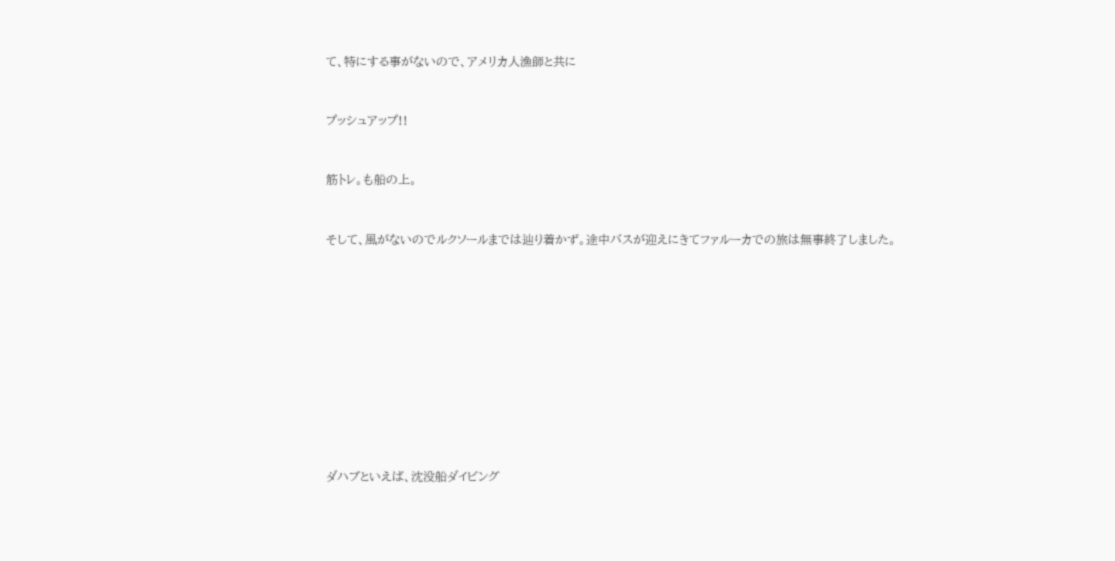て、特にする事がないので、アメリカ人漁師と共に


プッシュアップ!!


筋トレ。も船の上。


そして、風がないのでルクソールまでは辿り着かず。途中バスが迎えにきてファルーカでの旅は無事終了しました。











ダハブといえば、沈没船ダイビング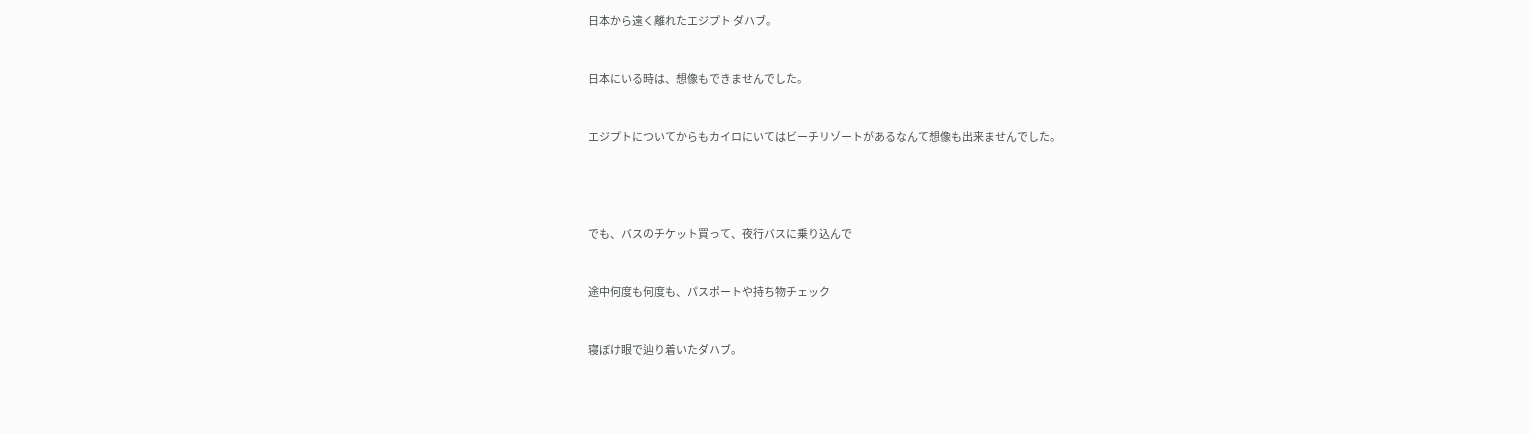日本から遠く離れたエジプト ダハブ。


日本にいる時は、想像もできませんでした。


エジプトについてからもカイロにいてはビーチリゾートがあるなんて想像も出来ませんでした。




でも、バスのチケット買って、夜行バスに乗り込んで


途中何度も何度も、パスポートや持ち物チェック


寝ぼけ眼で辿り着いたダハブ。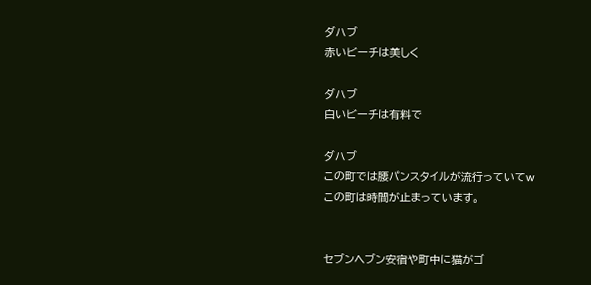ダハブ
赤いビーチは美しく

ダハブ
白いビーチは有料で

ダハブ
この町では腰パンスタイルが流行っていてw
この町は時間が止まっています。


セブンヘブン安宿や町中に猫がゴ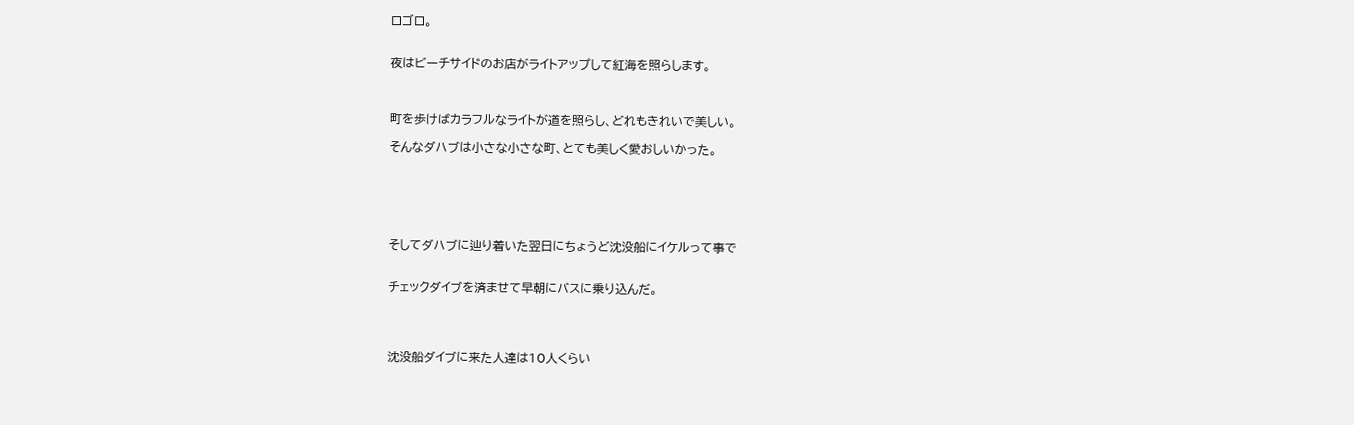ロゴロ。


夜はビーチサイドのお店がライトアップして紅海を照らします。



町を歩けばカラフルなライトが道を照らし、どれもきれいで美しい。

そんなダハブは小さな小さな町、とても美しく愛おしいかった。






そしてダハブに辿り着いた翌日にちょうど沈没船にイケルって事で


チェックダイブを済ませて早朝にバスに乗り込んだ。




沈没船ダイブに来た人達は10人くらい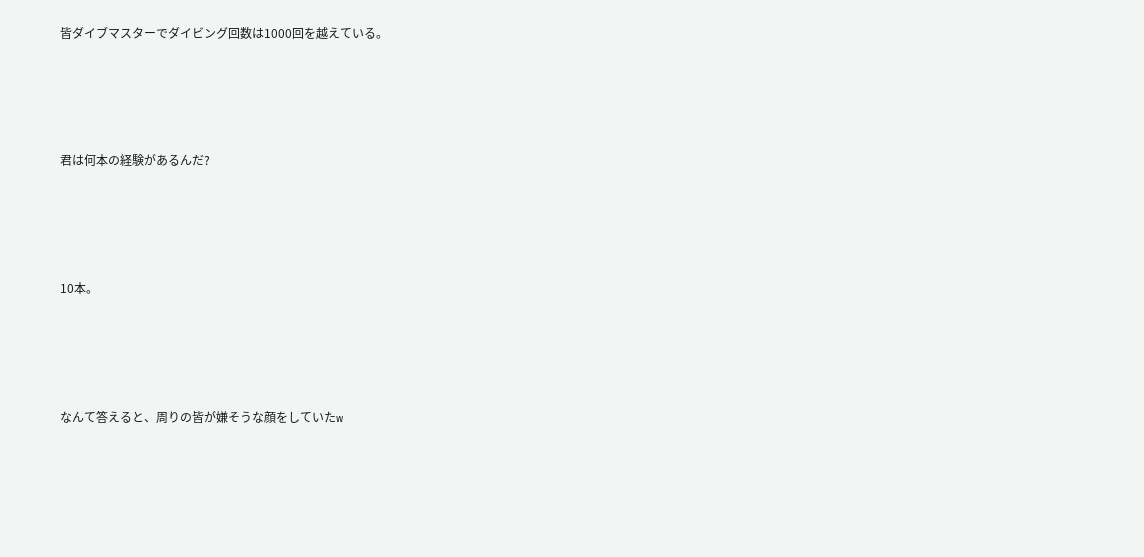皆ダイブマスターでダイビング回数は1000回を越えている。




君は何本の経験があるんだ?




10本。




なんて答えると、周りの皆が嫌そうな顔をしていたw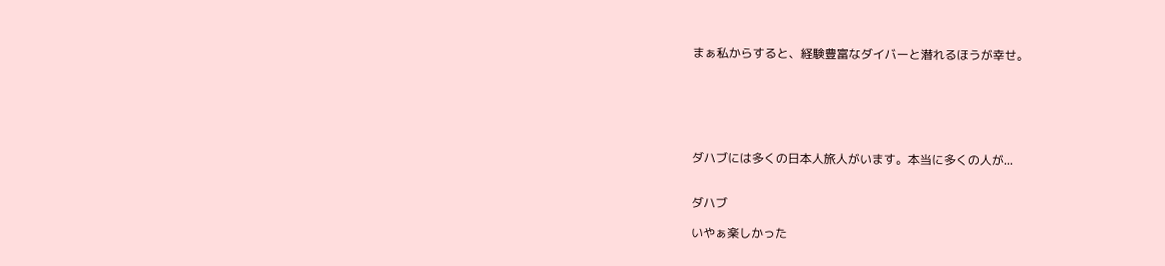まぁ私からすると、経験豊富なダイバーと潜れるほうが幸せ。






ダハブには多くの日本人旅人がいます。本当に多くの人が...


ダハブ

いやぁ楽しかった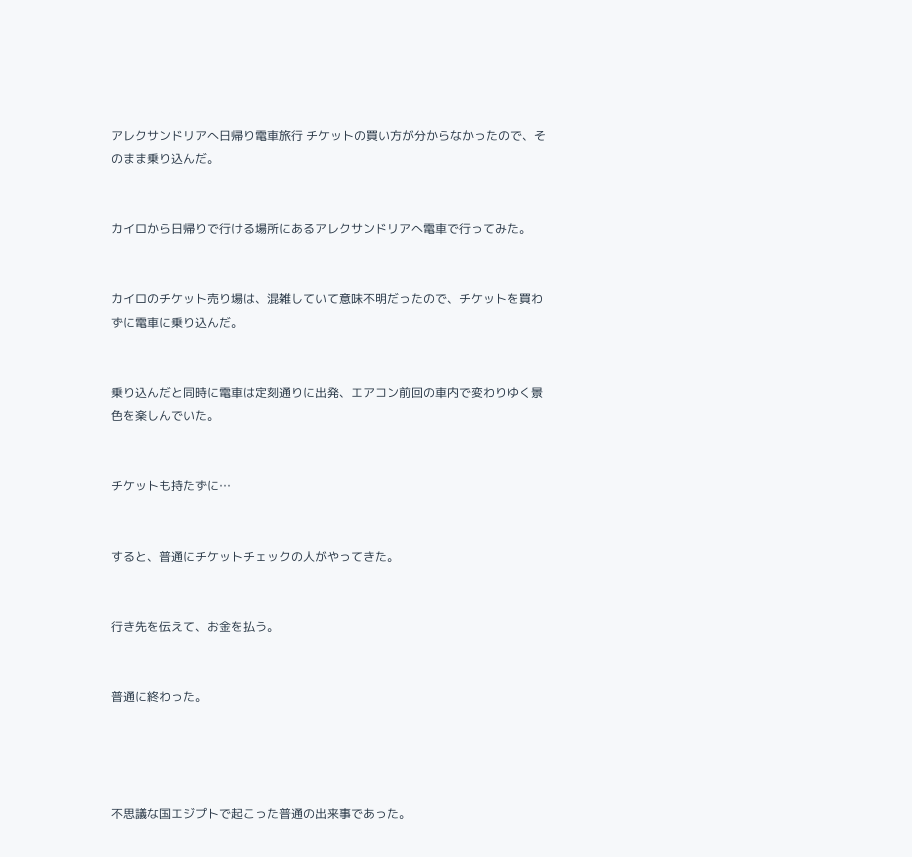アレクサンドリアへ日帰り電車旅行 チケットの買い方が分からなかったので、そのまま乗り込んだ。


カイロから日帰りで行ける場所にあるアレクサンドリアへ電車で行ってみた。


カイロのチケット売り場は、混雑していて意味不明だったので、チケットを買わずに電車に乗り込んだ。


乗り込んだと同時に電車は定刻通りに出発、エアコン前回の車内で変わりゆく景色を楽しんでいた。


チケットも持たずに…


すると、普通にチケットチェックの人がやってきた。


行き先を伝えて、お金を払う。


普通に終わった。




不思議な国エジプトで起こった普通の出来事であった。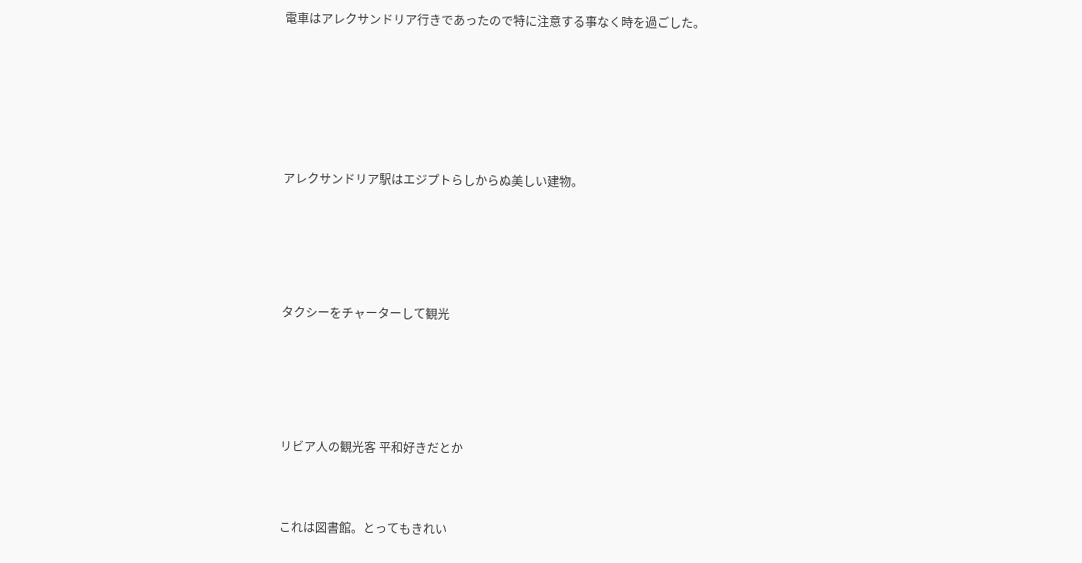電車はアレクサンドリア行きであったので特に注意する事なく時を過ごした。





アレクサンドリア駅はエジプトらしからぬ美しい建物。




タクシーをチャーターして観光




リビア人の観光客 平和好きだとか


これは図書館。とってもきれい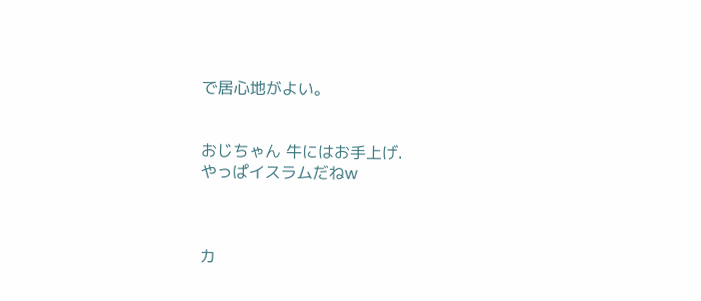で居心地がよい。


おじちゃん 牛にはお手上げ.
やっぱイスラムだねw



カ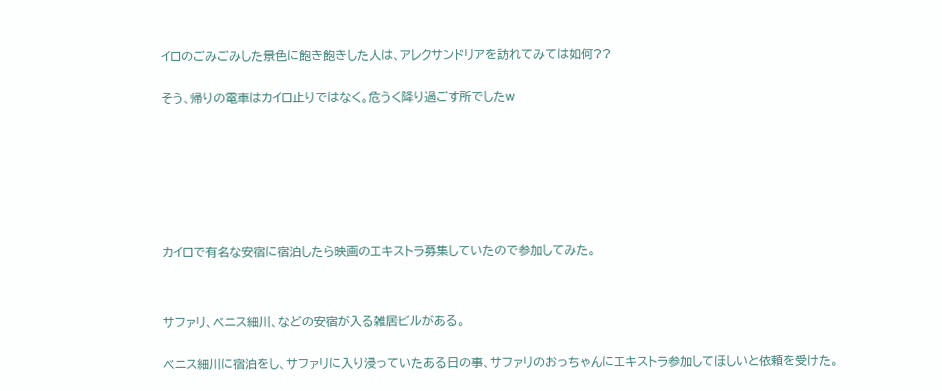イロのごみごみした景色に飽き飽きした人は、アレクサンドリアを訪れてみては如何??


そう、帰りの電車はカイロ止りではなく。危うく降り過ごす所でしたw










カイロで有名な安宿に宿泊したら映画のエキストラ募集していたので参加してみた。




サファリ、ベニス細川、などの安宿が入る雑居ビルがある。


ベニス細川に宿泊をし、サファリに入り浸っていたある日の事、サファリのおっちゃんにエキストラ参加してほしいと依頼を受けた。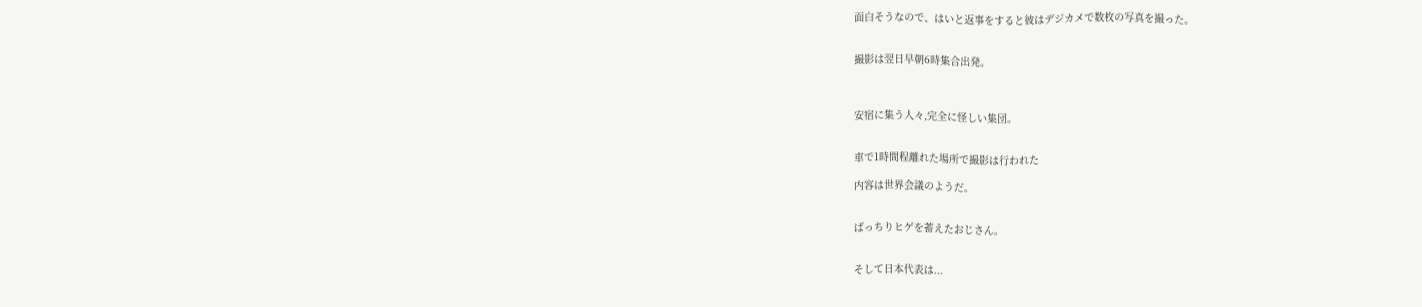面白そうなので、はいと返事をすると彼はデジカメで数枚の写真を撮った。


撮影は翌日早朝6時集合出発。



安宿に集う人々,完全に怪しい集団。


車で1時間程離れた場所で撮影は行われた

内容は世界会議のようだ。


ばっちりヒゲを蓄えたおじさん。


そして日本代表は...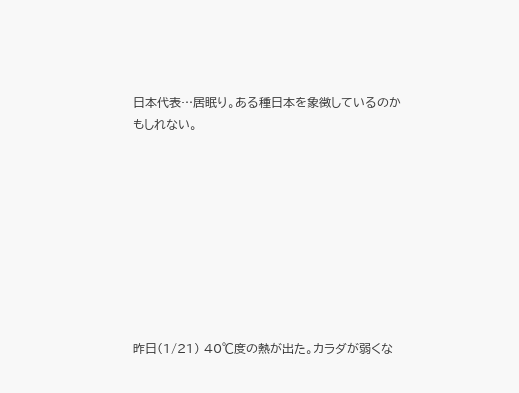日本代表…居眠り。ある種日本を象徴しているのかもしれない。









昨日(1/21) 40℃度の熱が出た。カラダが弱くな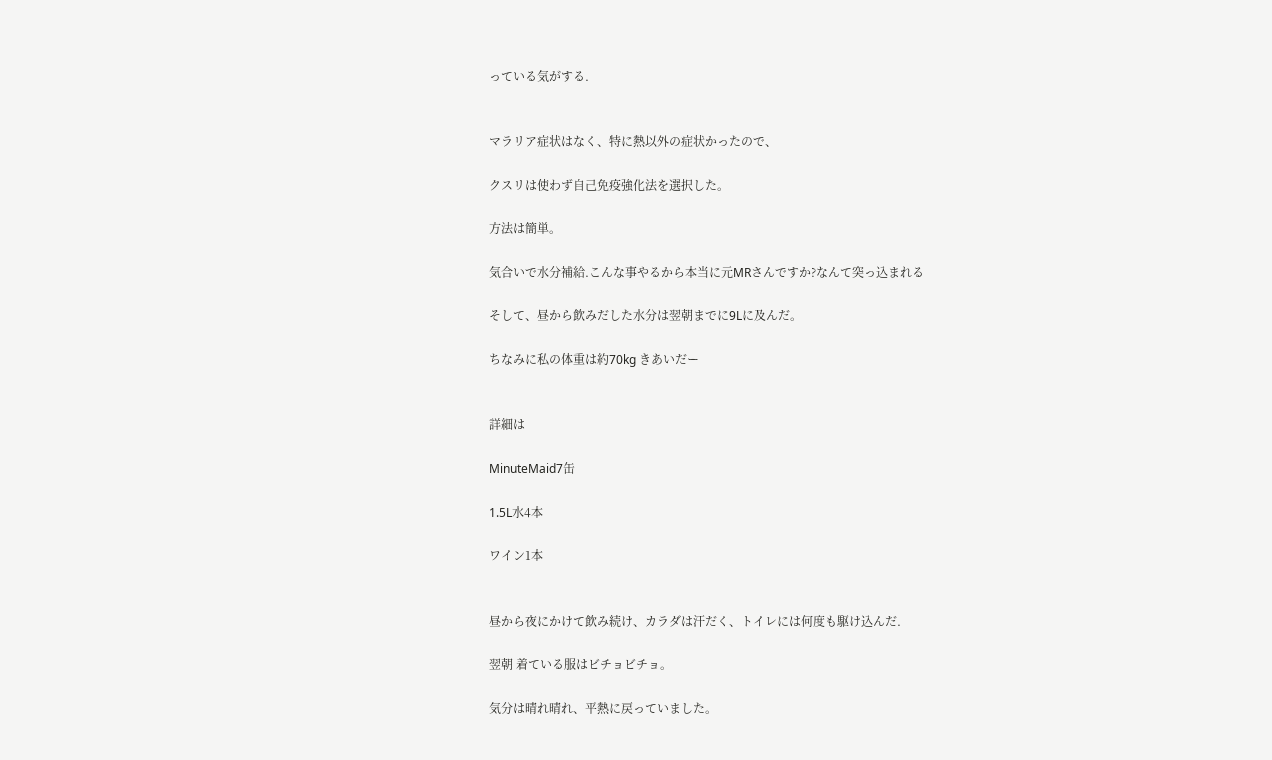っている気がする.


マラリア症状はなく、特に熱以外の症状かったので、

クスリは使わず自己免疫強化法を選択した。

方法は簡単。

気合いで水分補給.こんな事やるから本当に元MRさんですか?なんて突っ込まれる

そして、昼から飲みだした水分は翌朝までに9Lに及んだ。

ちなみに私の体重は約70kg きあいだー


詳細は

MinuteMaid7缶

1.5L水4本

ワイン1本


昼から夜にかけて飲み続け、カラダは汗だく、トイレには何度も駆け込んだ.

翌朝 着ている服はビチョビチョ。

気分は晴れ晴れ、平熱に戻っていました。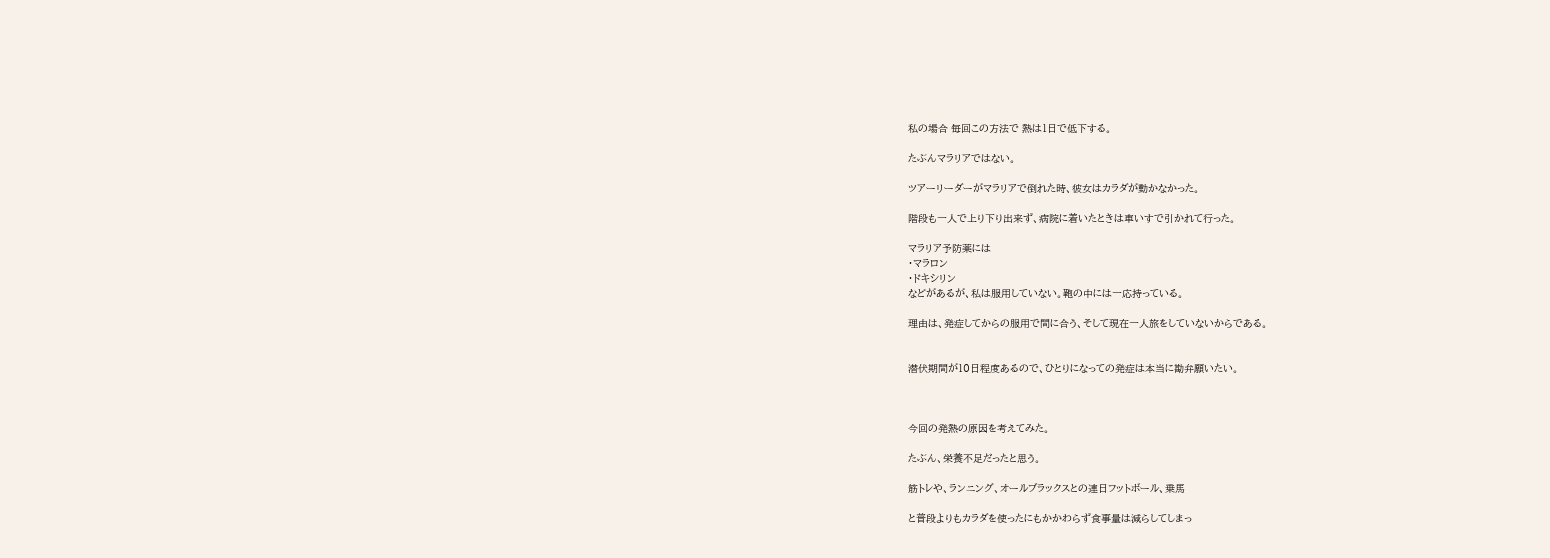私の場合 毎回この方法で 熱は1日で低下する。

たぶんマラリアではない。

ツアーリーダーがマラリアで倒れた時、彼女はカラダが動かなかった。

階段も一人で上り下り出来ず、病院に着いたときは車いすで引かれて行った。

マラリア予防薬には
・マラロン
・ドキシリン
などがあるが、私は服用していない。鞄の中には一応持っている。

理由は、発症してからの服用で間に合う、そして現在一人旅をしていないからである。


潜伏期間が10日程度あるので、ひとりになっての発症は本当に勘弁願いたい。



今回の発熱の原因を考えてみた。

たぶん、栄養不足だったと思う。

筋トレや、ランニング、オールブラックスとの連日フットボール、乗馬

と普段よりもカラダを使ったにもかかわらず食事量は減らしてしまっ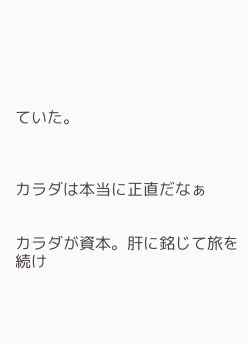ていた。



カラダは本当に正直だなぁ


カラダが資本。肝に銘じて旅を続け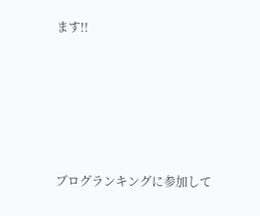ます!!





ブログランキングに参加して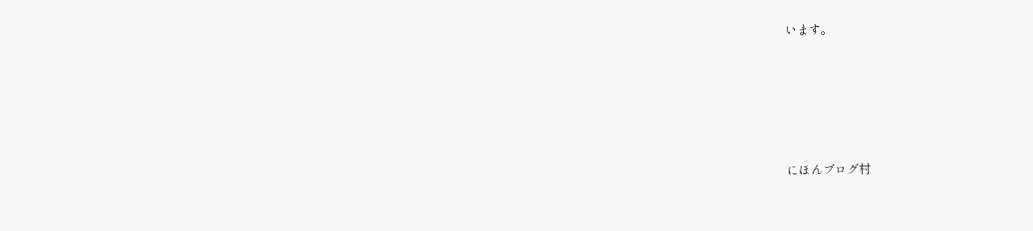います。





にほんブログ村